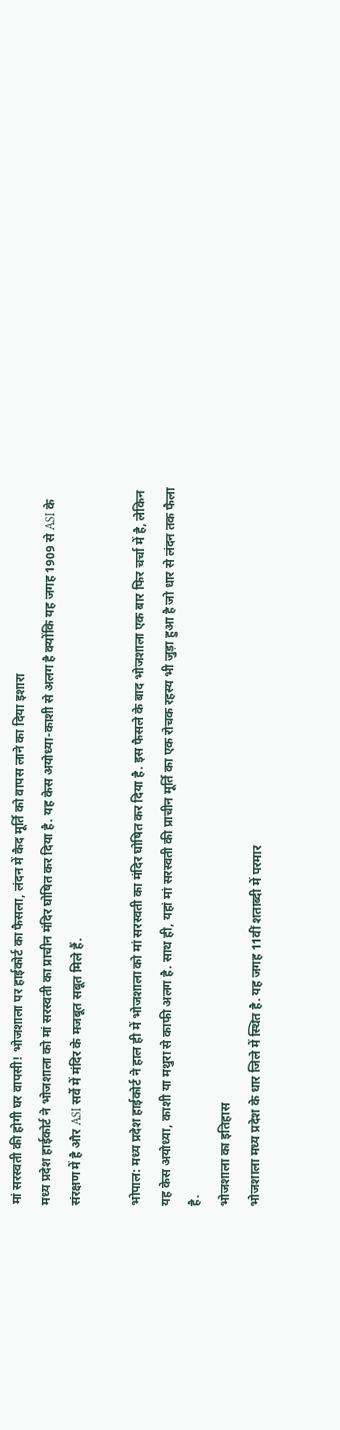मां सरस्वती की होगी घर वापसी! भोजशाला पर हाईकोर्ट का फैसला, लंदन में कैद मूर्ति को वापस लाने का दिया इशारा
मध्य प्रदेश हाईकोर्ट ने भोजशाला को मां सरस्वती का प्राचीन मंदिर घोषित कर दिया है. यह केस अयोध्या-काशी से अलग है क्योंकि यह जगह 1909 से ASI के संरक्षण में है और ASI सर्वे में मंदिर के मजबूत सबूत मिले हैं.

भोपाल: मध्य प्रदेश हाईकोर्ट ने हाल ही में भोजशाला को मां सरस्वती का मंदिर घोषित कर दिया है. इस फैसले के बाद भोजशाला एक बार फिर चर्चा में है, लेकिन यह केस अयोध्या, काशी या मथुरा से काफी अलग है. साथ ही, यहां मां सरस्वती की प्राचीन मूर्ति का एक रोचक रहस्य भी जुड़ा हुआ है जो धार से लंदन तक फैला है.
भोजशाला का इतिहास
भोजशाला मध्य प्रदेश के धार जिले में स्थित है. यह जगह 11वीं शताब्दी में परमार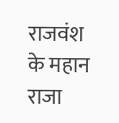राजवंश के महान राजा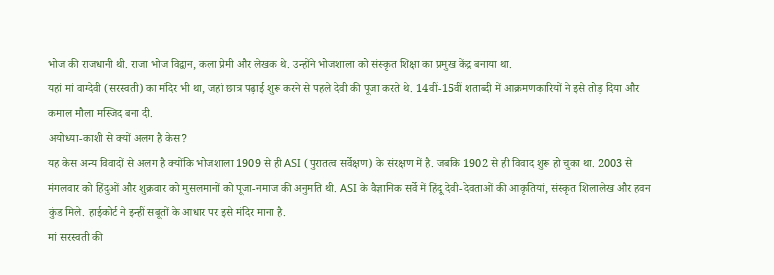भोज की राजधानी थी. राजा भोज विद्वान, कला प्रेमी और लेखक थे. उन्होंने भोजशाला को संस्कृत शिक्षा का प्रमुख केंद्र बनाया था.
यहां मां वाग्देवी (सरस्वती) का मंदिर भी था, जहां छात्र पढ़ाई शुरू करने से पहले देवी की पूजा करते थे. 14वीं-15वीं शताब्दी में आक्रमणकारियों ने इसे तोड़ दिया और कमाल मौला मस्जिद बना दी.
अयोध्या-काशी से क्यों अलग है केस?
यह केस अन्य विवादों से अलग है क्योंकि भोजशाला 1909 से ही ASI (पुरातत्व सर्वेक्षण) के संरक्षण में है. जबकि 1902 से ही विवाद शुरू हो चुका था. 2003 से मंगलवार को हिंदुओं और शुक्रवार को मुसलमानों को पूजा-नमाज की अनुमति थी. ASI के वैज्ञानिक सर्वे में हिंदू देवी-देवताओं की आकृतियां, संस्कृत शिलालेख और हवन कुंड मिले. हाईकोर्ट ने इन्हीं सबूतों के आधार पर इसे मंदिर माना है.
मां सरस्वती की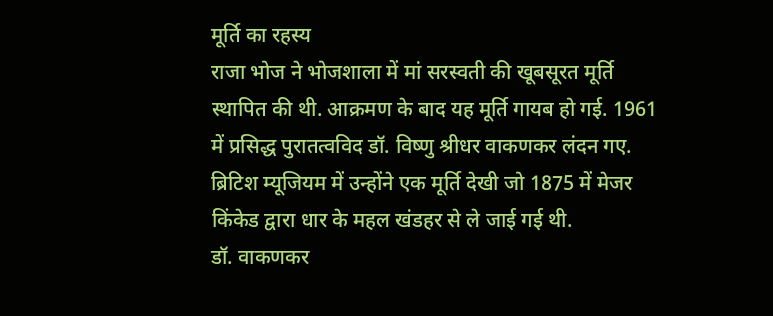मूर्ति का रहस्य
राजा भोज ने भोजशाला में मां सरस्वती की खूबसूरत मूर्ति स्थापित की थी. आक्रमण के बाद यह मूर्ति गायब हो गई. 1961 में प्रसिद्ध पुरातत्वविद डॉ. विष्णु श्रीधर वाकणकर लंदन गए. ब्रिटिश म्यूजियम में उन्होंने एक मूर्ति देखी जो 1875 में मेजर किंकेड द्वारा धार के महल खंडहर से ले जाई गई थी.
डॉ. वाकणकर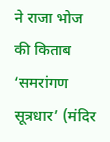ने राजा भोज की किताब ‘समरांगण सूत्रधार’ (मंदिर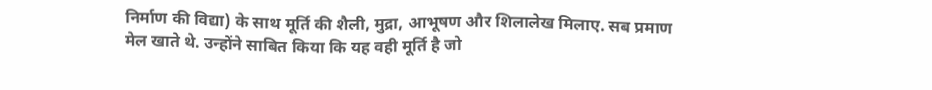निर्माण की विद्या) के साथ मूर्ति की शैली, मुद्रा, आभूषण और शिलालेख मिलाए. सब प्रमाण मेल खाते थे. उन्होंने साबित किया कि यह वही मूर्ति है जो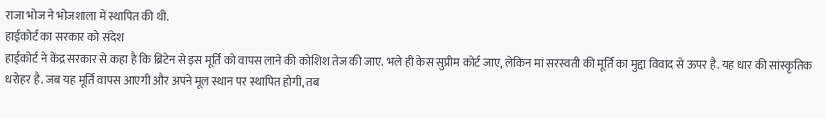राजा भोज ने भोजशाला में स्थापित की थी.
हाईकोर्ट का सरकार को संदेश
हाईकोर्ट ने केंद्र सरकार से कहा है कि ब्रिटेन से इस मूर्ति को वापस लाने की कोशिश तेज की जाए. भले ही केस सुप्रीम कोर्ट जाए, लेकिन मां सरस्वती की मूर्ति का मुद्दा विवाद से ऊपर है. यह धार की सांस्कृतिक धरोहर है. जब यह मूर्ति वापस आएगी और अपने मूल स्थान पर स्थापित होगी, तब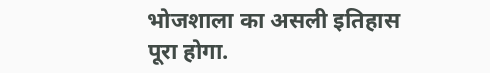भोजशाला का असली इतिहास पूरा होगा.